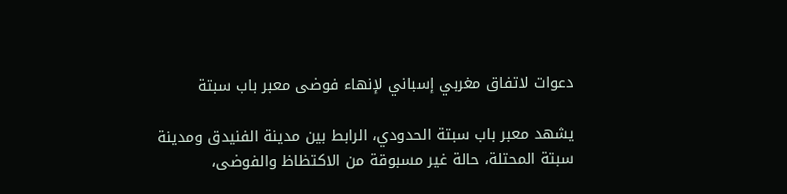دعوات لاتفاق مغربي إسباني لإنهاء فوضى معبر باب سبتة

يشهد معبر باب سبتة الحدودي، الرابط بين مدينة الفنيدق ومدينة سبتة المحتلة، حالة غير مسبوقة من الاكتظاظ والفوضى،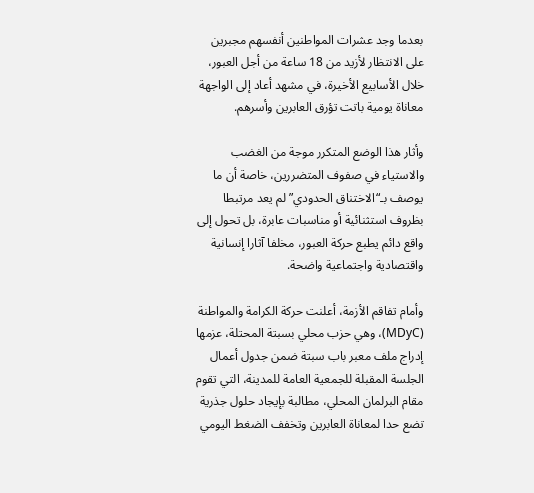بعدما وجد عشرات المواطنين أنفسهم مجبرين على الانتظار لأزيد من 18 ساعة من أجل العبور، خلال الأسابيع الأخيرة، في مشهد أعاد إلى الواجهة معاناة يومية باتت تؤرق العابرين وأسرهم.

وأثار هذا الوضع المتكرر موجة من الغضب والاستياء في صفوف المتضررين، خاصة أن ما يوصف بـ“الاختناق الحدودي” لم يعد مرتبطا بظروف استثنائية أو مناسبات عابرة، بل تحول إلى واقع دائم يطبع حركة العبور، مخلفا آثارا إنسانية واقتصادية واجتماعية واضحة.

وأمام تفاقم الأزمة، أعلنت حركة الكرامة والمواطنة (MDyC)، وهي حزب محلي بسبتة المحتلة، عزمها إدراج ملف معبر باب سبتة ضمن جدول أعمال الجلسة المقبلة للجمعية العامة للمدينة، التي تقوم مقام البرلمان المحلي، مطالبة بإيجاد حلول جذرية تضع حدا لمعاناة العابرين وتخفف الضغط اليومي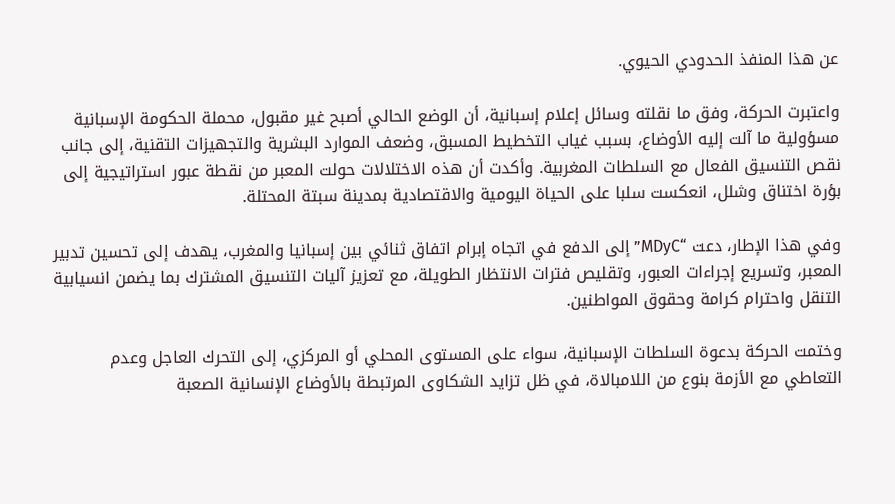عن هذا المنفذ الحدودي الحيوي.

واعتبرت الحركة، وفق ما نقلته وسائل إعلام إسبانية، أن الوضع الحالي أصبح غير مقبول، محملة الحكومة الإسبانية مسؤولية ما آلت إليه الأوضاع، بسبب غياب التخطيط المسبق، وضعف الموارد البشرية والتجهيزات التقنية، إلى جانب نقص التنسيق الفعال مع السلطات المغربية. وأكدت أن هذه الاختلالات حولت المعبر من نقطة عبور استراتيجية إلى بؤرة اختناق وشلل، انعكست سلبا على الحياة اليومية والاقتصادية بمدينة سبتة المحتلة.

وفي هذا الإطار، دعت “MDyC” إلى الدفع في اتجاه إبرام اتفاق ثنائي بين إسبانيا والمغرب، يهدف إلى تحسين تدبير المعبر، وتسريع إجراءات العبور، وتقليص فترات الانتظار الطويلة، مع تعزيز آليات التنسيق المشترك بما يضمن انسيابية التنقل واحترام كرامة وحقوق المواطنين.

وختمت الحركة بدعوة السلطات الإسبانية، سواء على المستوى المحلي أو المركزي، إلى التحرك العاجل وعدم التعاطي مع الأزمة بنوع من اللامبالاة، في ظل تزايد الشكاوى المرتبطة بالأوضاع الإنسانية الصعبة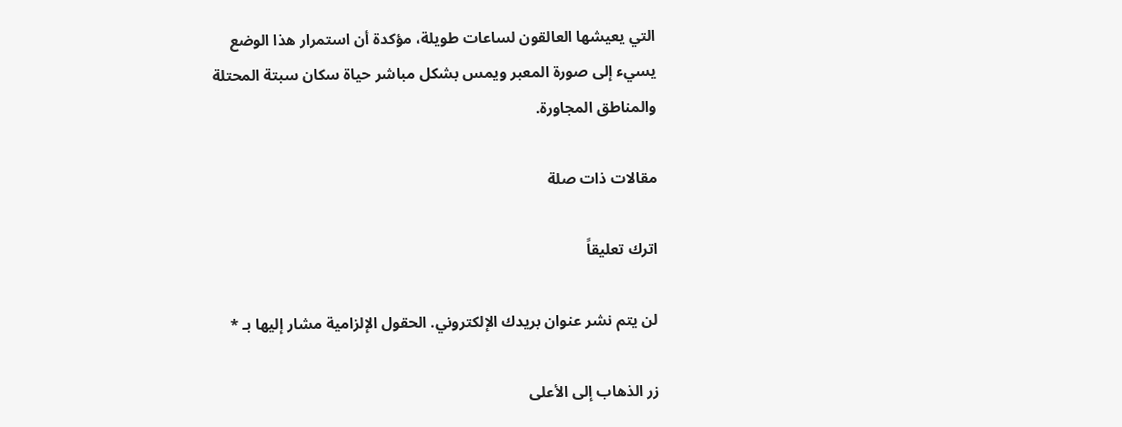التي يعيشها العالقون لساعات طويلة، مؤكدة أن استمرار هذا الوضع يسيء إلى صورة المعبر ويمس بشكل مباشر حياة سكان سبتة المحتلة والمناطق المجاورة.

مقالات ذات صلة

اترك تعليقاً

لن يتم نشر عنوان بريدك الإلكتروني. الحقول الإلزامية مشار إليها بـ *

زر الذهاب إلى الأعلى